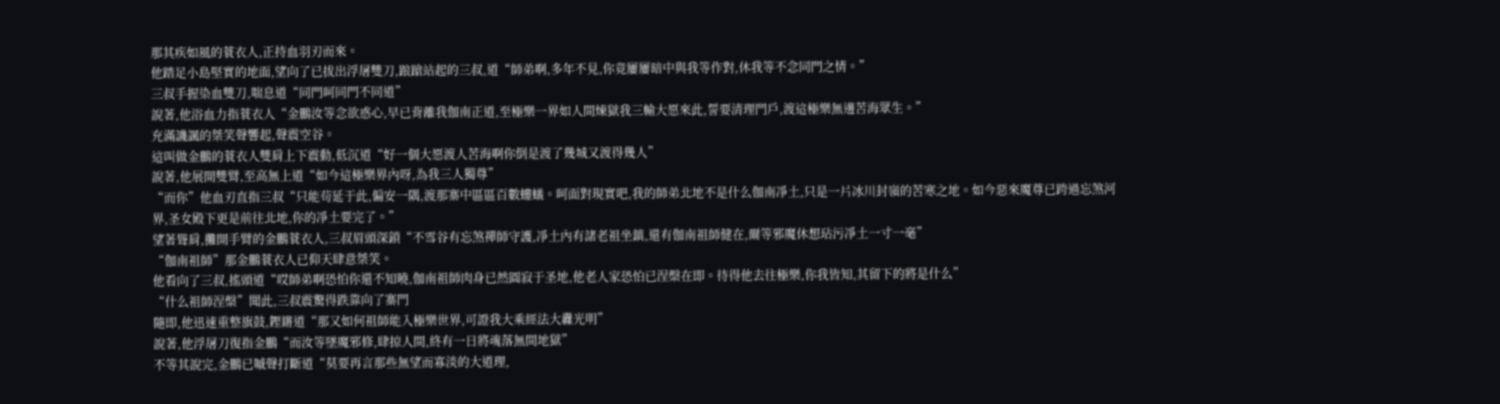那其疾如風的蓑衣人,正持血羽刃而來。
他踏足小島堅實的地面,望向了已拔出浮屠雙刀,踉蹌站起的三叔,道“師弟啊,多年不見,你竟屢屢暗中與我等作對,休我等不念同門之情。”
三叔手握染血雙刀,喘息道“同門呵同門不同道”
說著,他浴血力指蓑衣人“金鵬汝等念欲惑心,早已背離我伽南正道,至極樂一界如人間煉獄我三輸大愿來此,誓要清理門戶,渡這極樂無邊苦海眾生。”
充滿譏諷的桀笑聲響起,聲震空谷。
這叫做金鵬的蓑衣人雙肩上下震動,低沉道“好一個大愿渡人苦海啊你倒是渡了幾城又渡得幾人”
說著,他展開雙臂,至高無上道“如今這極樂界內呀,為我三人獨尊”
“而你”他血刃直指三叔“只能茍延于此,偏安一隅,渡那寨中區區百數螻蟻。呵面對現實吧,我的師弟北地不是什么伽南凈土,只是一片冰川封嶺的苦寒之地。如今惡來魔尊已跨過忘煞河界,圣女殿下更是前往北地,你的凈土要完了。”
望著聳肩,攤開手臂的金鵬蓑衣人,三叔眉頭深鎖“不雪谷有忘煞禪師守護,凈土內有諸老祖坐鎮,還有伽南祖師健在,爾等邪魔休想玷污凈土一寸一毫”
“伽南祖師”那金鵬蓑衣人已仰天肆意桀笑。
他看向了三叔,搖頭道“哎師弟啊恐怕你還不知曉,伽南祖師肉身已然圓寂于圣地,他老人家恐怕已涅槃在即。待得他去往極樂,你我皆知,其留下的將是什么”
“什么祖師涅槃”聞此,三叔震驚得跌靠向了寨門
隨即,他迅速重整旗鼓,鏗鏘道“那又如何祖師能入極樂世界,可證我大乘經法大纛光明”
說著,他浮屠刀復指金鵬“而汝等墜魔邪修,肆掠人間,終有一日將魂落無間地獄”
不等其說完,金鵬已嘁聲打斷道“莫要再言那些無望而寡淡的大道理,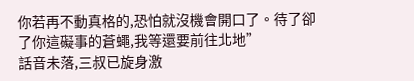你若再不動真格的,恐怕就沒機會開口了。待了卻了你這礙事的蒼蠅,我等還要前往北地”
話音未落,三叔已旋身激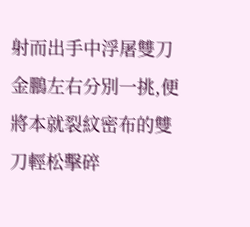射而出手中浮屠雙刀
金鵬左右分別一挑,便將本就裂紋密布的雙刀輕松擊碎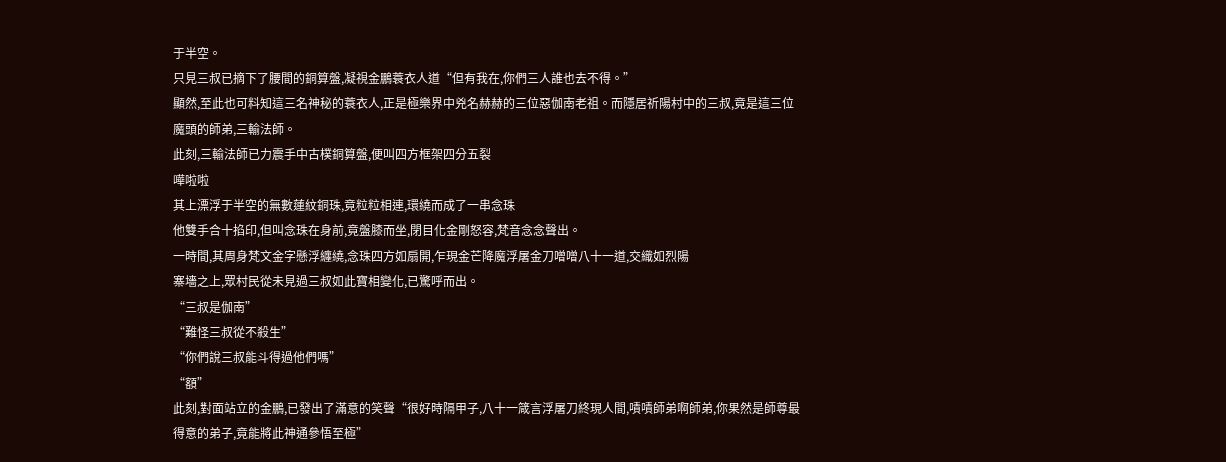于半空。
只見三叔已摘下了腰間的銅算盤,凝視金鵬蓑衣人道“但有我在,你們三人誰也去不得。”
顯然,至此也可料知這三名神秘的蓑衣人,正是極樂界中兇名赫赫的三位惡伽南老祖。而隱居祈陽村中的三叔,竟是這三位魔頭的師弟,三輸法師。
此刻,三輸法師已力震手中古樸銅算盤,便叫四方框架四分五裂
嘩啦啦
其上漂浮于半空的無數蓮紋銅珠,竟粒粒相連,環繞而成了一串念珠
他雙手合十掐印,但叫念珠在身前,竟盤膝而坐,閉目化金剛怒容,梵音念念聲出。
一時間,其周身梵文金字懸浮纏繞,念珠四方如扇開,乍現金芒降魔浮屠金刀噌噌八十一道,交織如烈陽
寨墻之上,眾村民從未見過三叔如此寶相變化,已驚呼而出。
“三叔是伽南”
“難怪三叔從不殺生”
“你們說三叔能斗得過他們嗎”
“額”
此刻,對面站立的金鵬,已發出了滿意的笑聲“很好時隔甲子,八十一箴言浮屠刀終現人間,嘖嘖師弟啊師弟,你果然是師尊最得意的弟子,竟能將此神通參悟至極”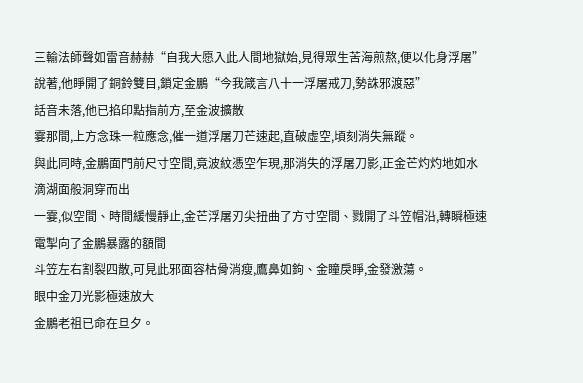三輸法師聲如雷音赫赫“自我大愿入此人間地獄始,見得眾生苦海煎熬,便以化身浮屠”
說著,他睜開了銅鈴雙目,鎖定金鵬“今我箴言八十一浮屠戒刀,勢誅邪渡惡”
話音未落,他已掐印點指前方,至金波擴散
霎那間,上方念珠一粒應念,催一道浮屠刀芒速起,直破虛空,頃刻消失無蹤。
與此同時,金鵬面門前尺寸空間,竟波紋憑空乍現,那消失的浮屠刀影,正金芒灼灼地如水滴湖面般洞穿而出
一霎,似空間、時間緩慢靜止,金芒浮屠刃尖扭曲了方寸空間、戮開了斗笠帽沿,轉瞬極速電掣向了金鵬暴露的額間
斗笠左右割裂四散,可見此邪面容枯骨消瘦,鷹鼻如鉤、金瞳戾睜,金發激蕩。
眼中金刀光影極速放大
金鵬老祖已命在旦夕。